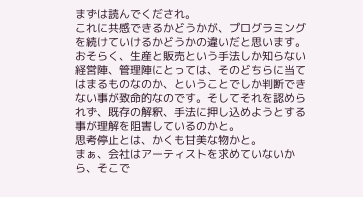まずは読んでくだされ。
これに共感できるかどうかが、プログラミングを続けていけるかどうかの違いだと思います。
おそらく、生産と販売という手法しか知らない経営陣、管理陣にとっては、そのどちらに当てはまるものなのか、ということでしか判断できない事が致命的なのです。そしてそれを認められず、既存の解釈、手法に押し込めようとする事が理解を阻害しているのかと。
思考停止とは、かくも甘美な物かと。
まぁ、会社はアーティストを求めていないから、そこで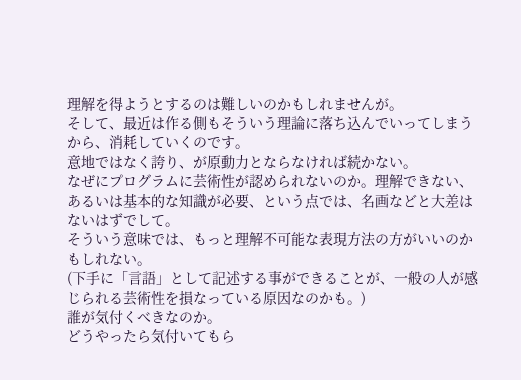理解を得ようとするのは難しいのかもしれませんが。
そして、最近は作る側もそういう理論に落ち込んでいってしまうから、消耗していくのです。
意地ではなく誇り、が原動力とならなければ続かない。
なぜにプログラムに芸術性が認められないのか。理解できない、あるいは基本的な知識が必要、という点では、名画などと大差はないはずでして。
そういう意味では、もっと理解不可能な表現方法の方がいいのかもしれない。
(下手に「言語」として記述する事ができることが、一般の人が感じられる芸術性を損なっている原因なのかも。)
誰が気付くべきなのか。
どうやったら気付いてもら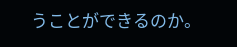うことができるのか。